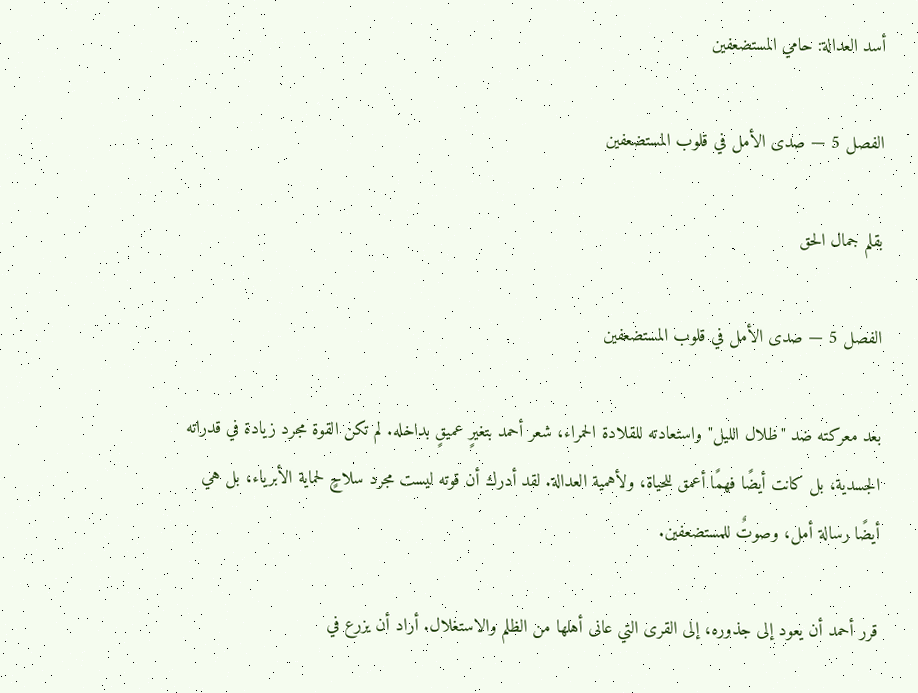أسد العدالة: حامي المستضعفين

الفصل 5 — صدى الأمل في قلوب المستضعفين

بقلم جمال الحق

الفصل 5 — صدى الأمل في قلوب المستضعفين

بعد معركته ضد "ظلال الليل" واستعادته للقلادة الحمراء، شعر أحمد بتغيرٍ عميقٍ بداخله. لم تكن القوة مجرد زيادة في قدراته الجسدية، بل كانت أيضًا فهمًا أعمق للحياة، ولأهمية العدالة. لقد أدرك أن قوته ليست مجرد سلاحٍ لحماية الأبرياء، بل هي أيضًا رسالة أمل، وصوتٌ للمستضعفين.

قرر أحمد أن يعود إلى جذوره، إلى القرى التي عانى أهلها من الظلم والاستغلال. أراد أن يزرع في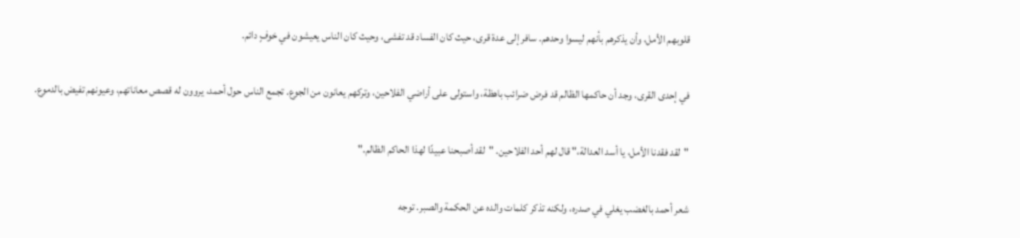قلوبهم الأمل، وأن يذكرهم بأنهم ليسوا وحدهم. سافر إلى عدة قرى، حيث كان الفساد قد تفشى، وحيث كان الناس يعيشون في خوفٍ دائم.

في إحدى القرى، وجد أن حاكمها الظالم قد فرض ضرائب باهظة، واستولى على أراضي الفلاحين، وتركهم يعانون من الجوع. تجمع الناس حول أحمد، يروون له قصص معاناتهم، وعيونهم تفيض بالدموع.

"لقد فقدنا الأمل، يا أسد العدالة،" قال لهم أحد الفلاحين. "لقد أصبحنا عبيدًا لهذا الحاكم الظالم."

شعر أحمد بالغضب يغلي في صدره، ولكنه تذكر كلمات والده عن الحكمة والصبر. توجه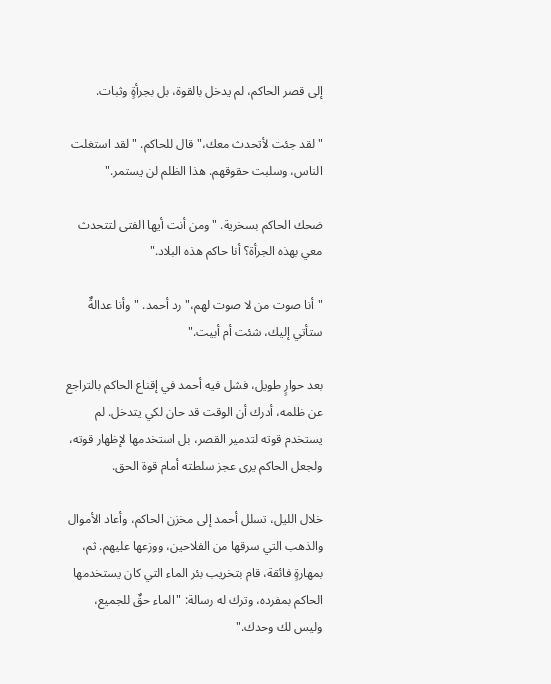إلى قصر الحاكم، لم يدخل بالقوة، بل بجرأةٍ وثبات.

"لقد جئت لأتحدث معك،" قال للحاكم. "لقد استغلت الناس، وسلبت حقوقهم. هذا الظلم لن يستمر."

ضحك الحاكم بسخرية. "ومن أنت أيها الفتى لتتحدث معي بهذه الجرأة؟ أنا حاكم هذه البلاد."

"أنا صوت من لا صوت لهم،" رد أحمد. "وأنا عدالةٌ ستأتي إليك، شئت أم أبيت."

بعد حوارٍ طويل، فشل فيه أحمد في إقناع الحاكم بالتراجع عن ظلمه، أدرك أن الوقت قد حان لكي يتدخل. لم يستخدم قوته لتدمير القصر، بل استخدمها لإظهار قوته، ولجعل الحاكم يرى عجز سلطته أمام قوة الحق.

خلال الليل، تسلل أحمد إلى مخزن الحاكم، وأعاد الأموال والذهب التي سرقها من الفلاحين، ووزعها عليهم. ثم، بمهارةٍ فائقة، قام بتخريب بئر الماء التي كان يستخدمها الحاكم بمفرده، وترك له رسالة: "الماء حقٌ للجميع، وليس لك وحدك."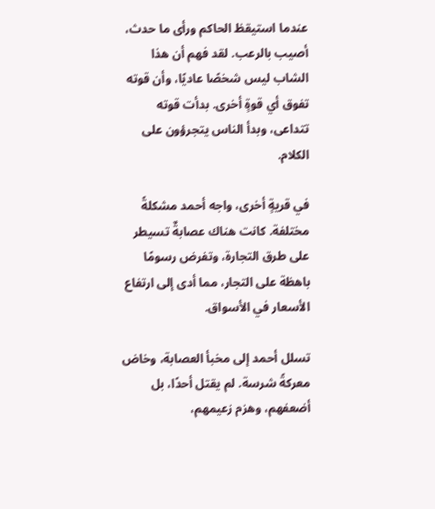عندما استيقظ الحاكم ورأى ما حدث، أصيب بالرعب. لقد فهم أن هذا الشاب ليس شخصًا عاديًا، وأن قوته تفوق أي قوةٍ أخرى. بدأت قوته تتداعى، وبدأ الناس يتجرؤون على الكلام.

في قريةٍ أخرى، واجه أحمد مشكلةً مختلفة. كانت هناك عصابةٌ تسيطر على طرق التجارة، وتفرض رسومًا باهظة على التجار، مما أدى إلى ارتفاع الأسعار في الأسواق.

تسلل أحمد إلى مخبأ العصابة، وخاض معركةً شرسة. لم يقتل أحدًا، بل أضعفهم، وهزم زعيمهم،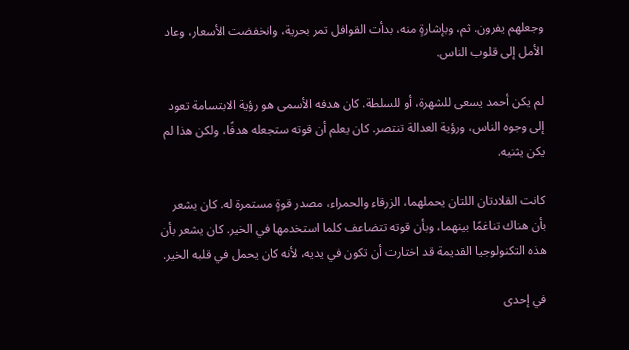وجعلهم يفرون. ثم، وبإشارةٍ منه، بدأت القوافل تمر بحرية، وانخفضت الأسعار، وعاد الأمل إلى قلوب الناس.

لم يكن أحمد يسعى للشهرة، أو للسلطة. كان هدفه الأسمى هو رؤية الابتسامة تعود إلى وجوه الناس، ورؤية العدالة تنتصر. كان يعلم أن قوته ستجعله هدفًا، ولكن هذا لم يكن يثنيه.

كانت القلادتان اللتان يحملهما، الزرقاء والحمراء، مصدر قوةٍ مستمرة له. كان يشعر بأن هناك تناغمًا بينهما، وبأن قوته تتضاعف كلما استخدمها في الخير. كان يشعر بأن هذه التكنولوجيا القديمة قد اختارت أن تكون في يديه، لأنه كان يحمل في قلبه الخير.

في إحدى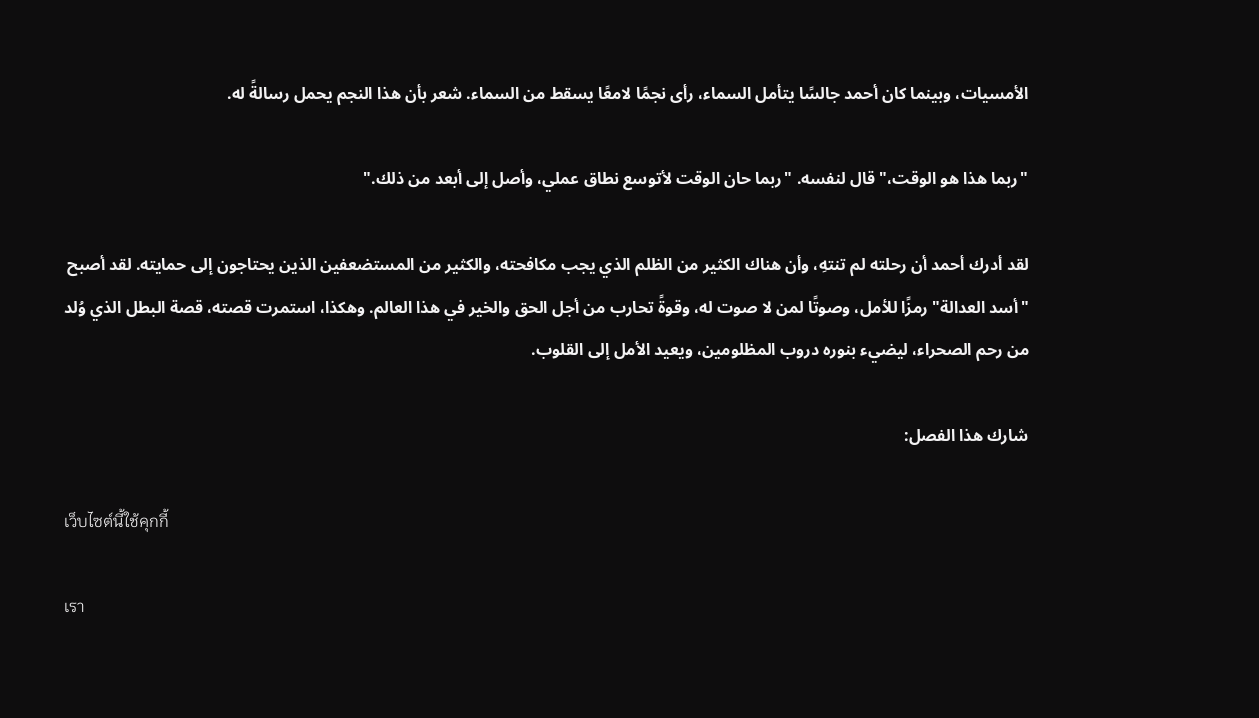الأمسيات، وبينما كان أحمد جالسًا يتأمل السماء، رأى نجمًا لامعًا يسقط من السماء. شعر بأن هذا النجم يحمل رسالةً له.

"ربما هذا هو الوقت،" قال لنفسه. "ربما حان الوقت لأتوسع نطاق عملي، وأصل إلى أبعد من ذلك."

لقد أدرك أحمد أن رحلته لم تنتهِ، وأن هناك الكثير من الظلم الذي يجب مكافحته، والكثير من المستضعفين الذين يحتاجون إلى حمايته. لقد أصبح "أسد العدالة" رمزًا للأمل، وصوتًا لمن لا صوت له، وقوةً تحارب من أجل الحق والخير في هذا العالم. وهكذا، استمرت قصته، قصة البطل الذي وُلد من رحم الصحراء، ليضيء بنوره دروب المظلومين، ويعيد الأمل إلى القلوب.

شارك هذا الفصل:

เว็บไซต์นี้ใช้คุกกี้

เรา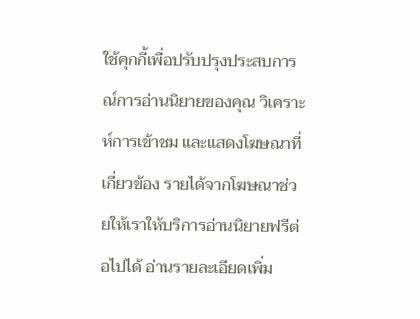ใช้คุกกี้เพื่อปรับปรุงประสบการณ์การอ่านนิยายของคุณ วิเคราะห์การเข้าชม และแสดงโฆษณาที่เกี่ยวข้อง รายได้จากโฆษณาช่วยให้เราให้บริการอ่านนิยายฟรีต่อไปได้ อ่านรายละเอียดเพิ่ม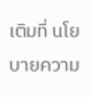เติมที่ นโยบายความ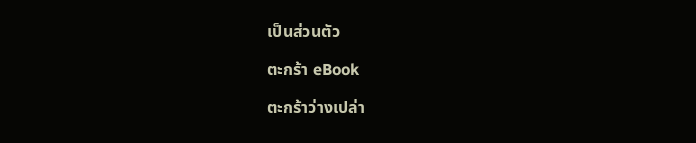เป็นส่วนตัว

ตะกร้า eBook

ตะกร้าว่างเปล่า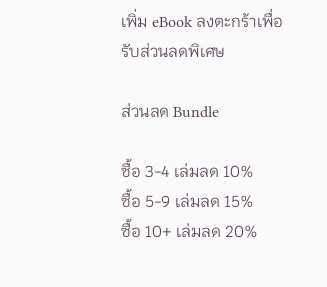เพิ่ม eBook ลงตะกร้าเพื่อรับส่วนลดพิเศษ

ส่วนลด Bundle

ซื้อ 3-4 เล่มลด 10%
ซื้อ 5-9 เล่มลด 15%
ซื้อ 10+ เล่มลด 20%